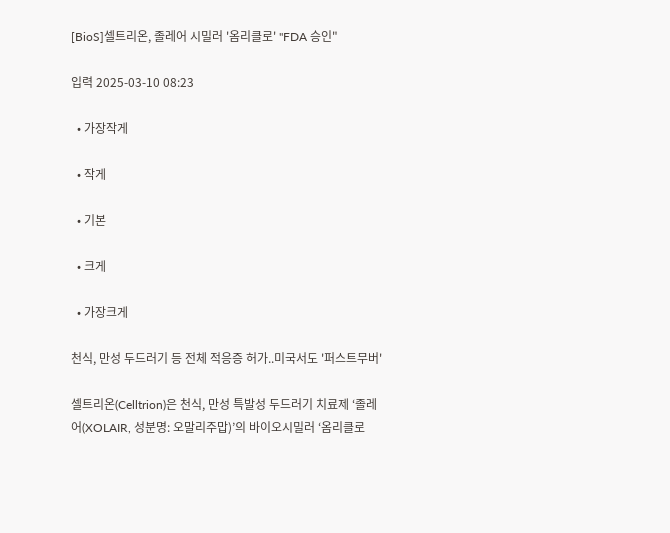[BioS]셀트리온, 졸레어 시밀러 '옴리클로' "FDA 승인"

입력 2025-03-10 08:23

  • 가장작게

  • 작게

  • 기본

  • 크게

  • 가장크게

천식, 만성 두드러기 등 전체 적응증 허가..미국서도 '퍼스트무버'

셀트리온(Celltrion)은 천식, 만성 특발성 두드러기 치료제 ‘졸레어(XOLAIR, 성분명: 오말리주맙)’의 바이오시밀러 ‘옴리클로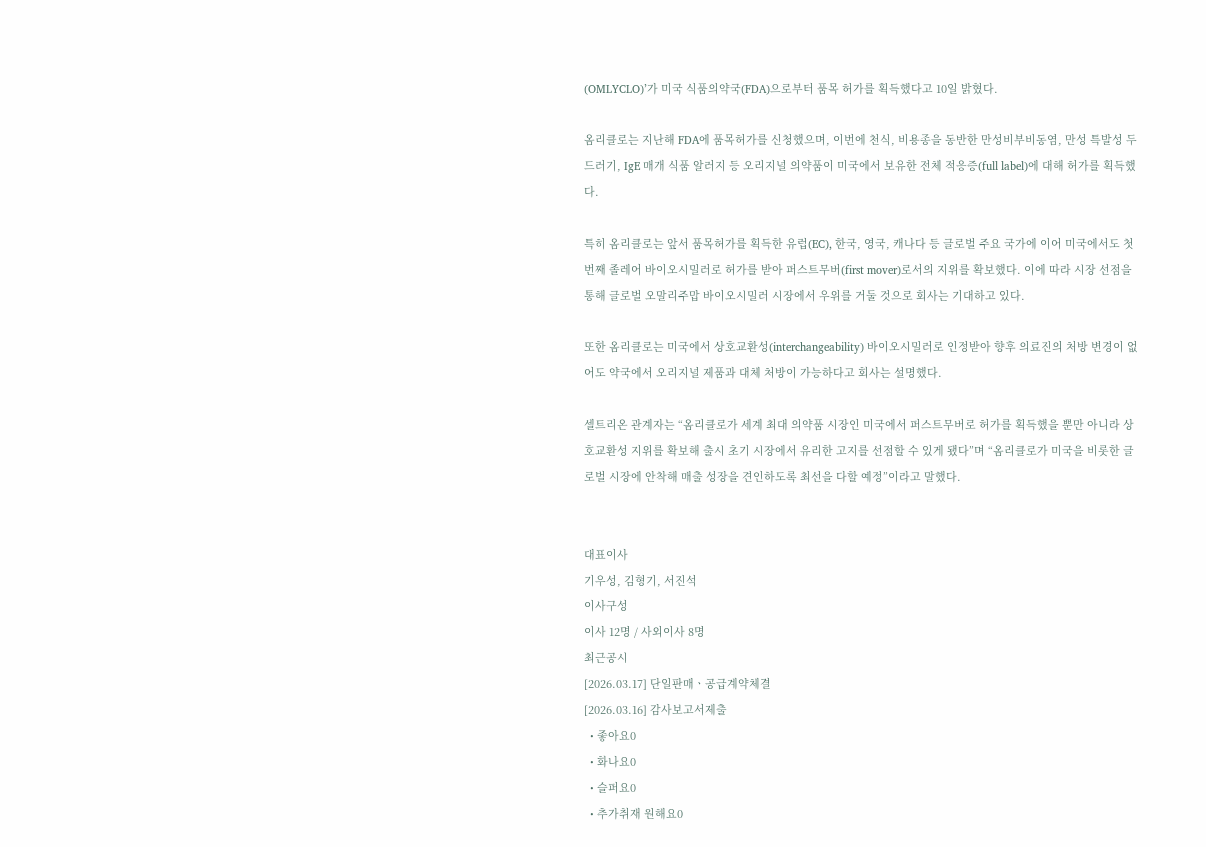(OMLYCLO)’가 미국 식품의약국(FDA)으로부터 품목 허가를 획득했다고 10일 밝혔다.

옴리클로는 지난해 FDA에 품목허가를 신청했으며, 이번에 천식, 비용종을 동반한 만성비부비동염, 만성 특발성 두드러기, IgE 매개 식품 알러지 등 오리지널 의약품이 미국에서 보유한 전체 적응증(full label)에 대해 허가를 획득했다.

특히 옴리클로는 앞서 품목허가를 획득한 유럽(EC), 한국, 영국, 캐나다 등 글로벌 주요 국가에 이어 미국에서도 첫번째 졸레어 바이오시밀러로 허가를 받아 퍼스트무버(first mover)로서의 지위를 확보했다. 이에 따라 시장 선점을 통해 글로벌 오말리주맙 바이오시밀러 시장에서 우위를 거둘 것으로 회사는 기대하고 있다.

또한 옴리클로는 미국에서 상호교환성(interchangeability) 바이오시밀러로 인정받아 향후 의료진의 처방 변경이 없어도 약국에서 오리지널 제품과 대체 처방이 가능하다고 회사는 설명했다.

셀트리온 관계자는 “옴리클로가 세계 최대 의약품 시장인 미국에서 퍼스트무버로 허가를 획득했을 뿐만 아니라 상호교환성 지위를 확보해 출시 초기 시장에서 유리한 고지를 선점할 수 있게 됐다”며 “옴리클로가 미국을 비롯한 글로벌 시장에 안착해 매출 성장을 견인하도록 최선을 다할 예정”이라고 말했다.


대표이사
기우성, 김형기, 서진석
이사구성
이사 12명 / 사외이사 8명
최근공시
[2026.03.17] 단일판매ㆍ공급계약체결
[2026.03.16] 감사보고서제출
  • 좋아요0
  • 화나요0
  • 슬퍼요0
  • 추가취재 원해요0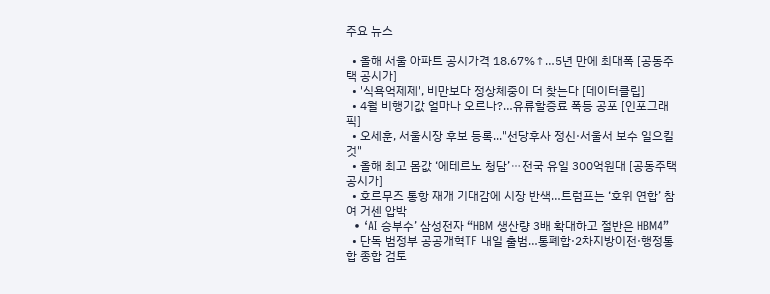주요 뉴스

  • 올해 서울 아파트 공시가격 18.67%↑…5년 만에 최대폭 [공동주택 공시가]
  • '식욕억제제', 비만보다 정상체중이 더 찾는다 [데이터클립]
  • 4월 비행기값 얼마나 오르나?…유류할증료 폭등 공포 [인포그래픽]
  • 오세훈, 서울시장 후보 등록..."선당후사 정신·서울서 보수 일으킬 것"
  • 올해 최고 몸값 ‘에테르노 청담’⋯전국 유일 300억원대 [공동주택 공시가]
  • 호르무즈 통항 재개 기대감에 시장 반색…트럼프는 ‘호위 연합’ 참여 거센 압박
  • ‘AI 승부수’ 삼성전자 “HBM 생산량 3배 확대하고 절반은 HBM4”
  • 단독 범정부 공공개혁TF 내일 출범…통폐합·2차지방이전·행정통합 종합 검토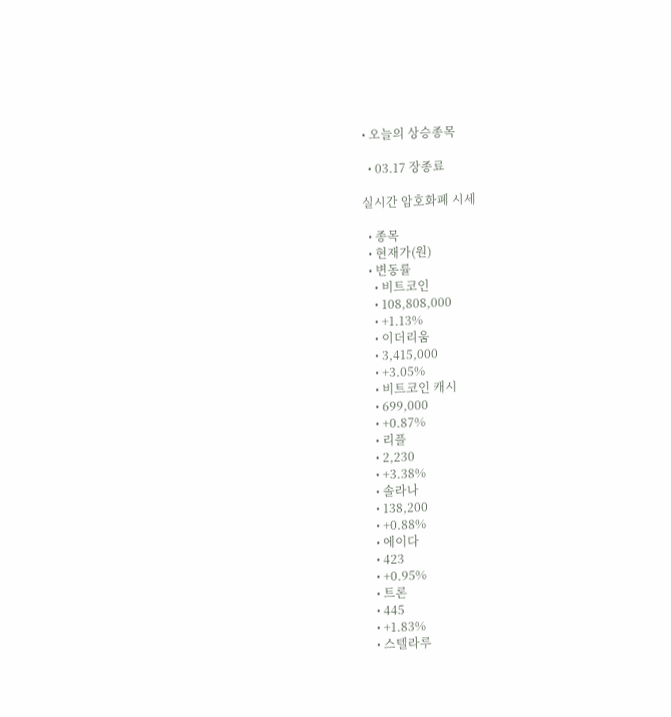• 오늘의 상승종목

  • 03.17 장종료

실시간 암호화폐 시세

  • 종목
  • 현재가(원)
  • 변동률
    • 비트코인
    • 108,808,000
    • +1.13%
    • 이더리움
    • 3,415,000
    • +3.05%
    • 비트코인 캐시
    • 699,000
    • +0.87%
    • 리플
    • 2,230
    • +3.38%
    • 솔라나
    • 138,200
    • +0.88%
    • 에이다
    • 423
    • +0.95%
    • 트론
    • 445
    • +1.83%
    • 스텔라루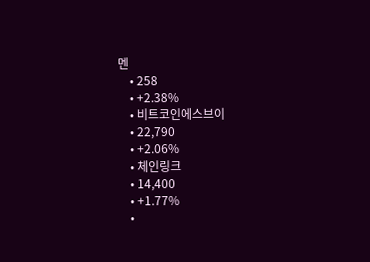멘
    • 258
    • +2.38%
    • 비트코인에스브이
    • 22,790
    • +2.06%
    • 체인링크
    • 14,400
    • +1.77%
    •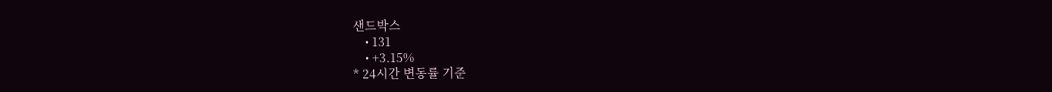샌드박스
    • 131
    • +3.15%
* 24시간 변동률 기준